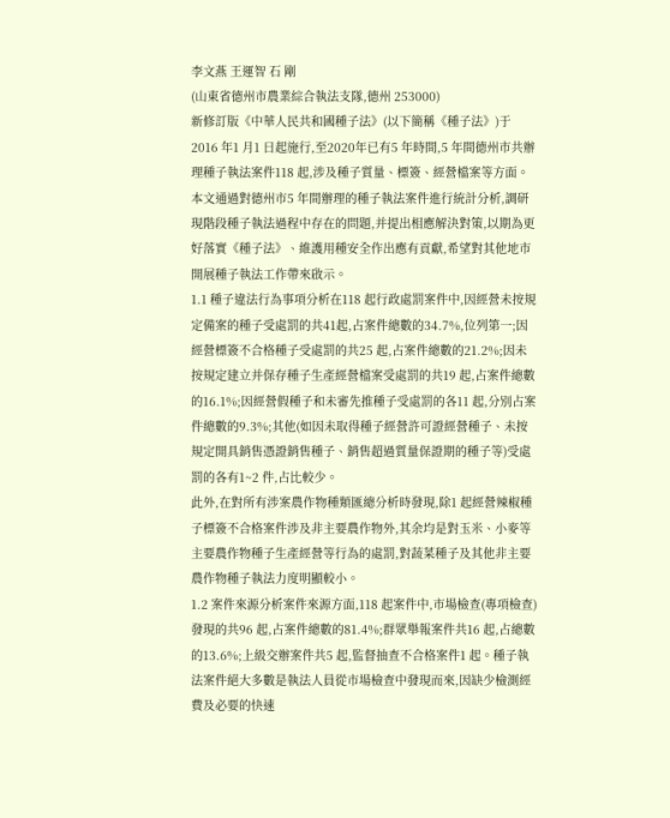李文燕 王運智 石 剛
(山東省德州市農業綜合執法支隊,德州 253000)
新修訂版《中華人民共和國種子法》(以下簡稱《種子法》)于2016 年1 月1 日起施行,至2020年已有5 年時間,5 年間德州市共辦理種子執法案件118 起,涉及種子質量、標簽、經營檔案等方面。本文通過對德州市5 年間辦理的種子執法案件進行統計分析,調研現階段種子執法過程中存在的問題,并提出相應解決對策,以期為更好落實《種子法》、維護用種安全作出應有貢獻,希望對其他地市開展種子執法工作帶來啟示。
1.1 種子違法行為事項分析在118 起行政處罰案件中,因經營未按規定備案的種子受處罰的共41起,占案件總數的34.7%,位列第一;因經營標簽不合格種子受處罰的共25 起,占案件總數的21.2%;因未按規定建立并保存種子生產經營檔案受處罰的共19 起,占案件總數的16.1%;因經營假種子和未審先推種子受處罰的各11 起,分別占案件總數的9.3%;其他(如因未取得種子經營許可證經營種子、未按規定開具銷售憑證銷售種子、銷售超過質量保證期的種子等)受處罰的各有1~2 件,占比較少。
此外,在對所有涉案農作物種類匯總分析時發現,除1 起經營辣椒種子標簽不合格案件涉及非主要農作物外,其余均是對玉米、小麥等主要農作物種子生產經營等行為的處罰,對蔬菜種子及其他非主要農作物種子執法力度明顯較小。
1.2 案件來源分析案件來源方面,118 起案件中,市場檢查(專項檢查)發現的共96 起,占案件總數的81.4%;群眾舉報案件共16 起,占總數的13.6%;上級交辦案件共5 起,監督抽查不合格案件1 起。種子執法案件絕大多數是執法人員從市場檢查中發現而來,因缺少檢測經費及必要的快速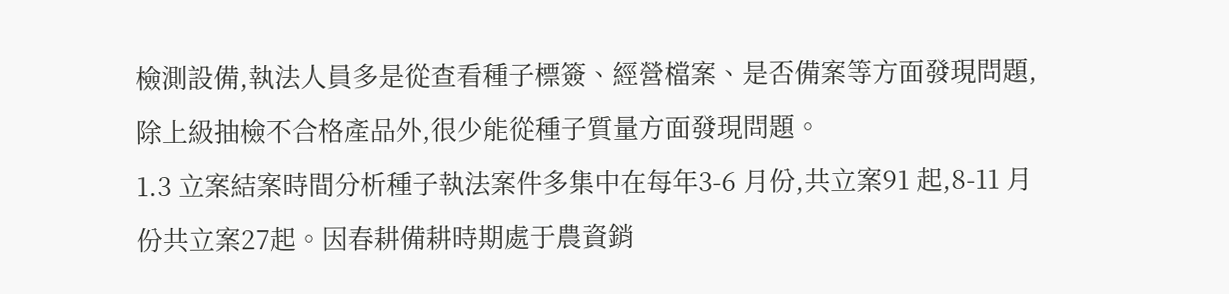檢測設備,執法人員多是從查看種子標簽、經營檔案、是否備案等方面發現問題,除上級抽檢不合格產品外,很少能從種子質量方面發現問題。
1.3 立案結案時間分析種子執法案件多集中在每年3-6 月份,共立案91 起,8-11 月份共立案27起。因春耕備耕時期處于農資銷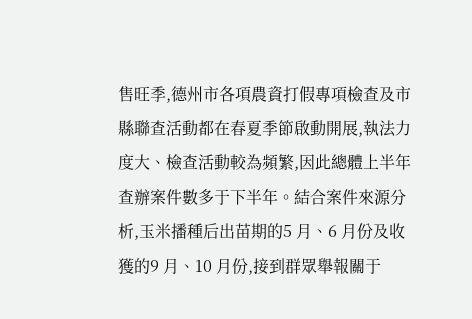售旺季,德州市各項農資打假專項檢查及市縣聯查活動都在春夏季節啟動開展,執法力度大、檢查活動較為頻繁,因此總體上半年查辦案件數多于下半年。結合案件來源分析,玉米播種后出苗期的5 月、6 月份及收獲的9 月、10 月份,接到群眾舉報關于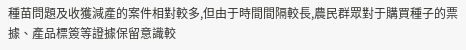種苗問題及收獲減產的案件相對較多,但由于時間間隔較長,農民群眾對于購買種子的票據、產品標簽等證據保留意識較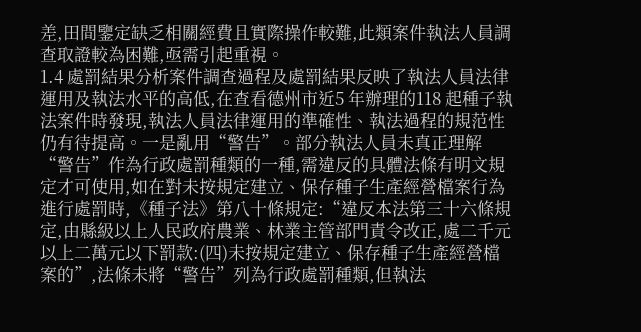差,田間鑒定缺乏相關經費且實際操作較難,此類案件執法人員調查取證較為困難,亟需引起重視。
1.4 處罰結果分析案件調查過程及處罰結果反映了執法人員法律運用及執法水平的高低,在查看德州市近5 年辦理的118 起種子執法案件時發現,執法人員法律運用的準確性、執法過程的規范性仍有待提高。一是亂用“警告”。部分執法人員未真正理解“警告”作為行政處罰種類的一種,需違反的具體法條有明文規定才可使用,如在對未按規定建立、保存種子生產經營檔案行為進行處罰時,《種子法》第八十條規定:“違反本法第三十六條規定,由縣級以上人民政府農業、林業主管部門責令改正,處二千元以上二萬元以下罰款:(四)未按規定建立、保存種子生產經營檔案的”,法條未將“警告”列為行政處罰種類,但執法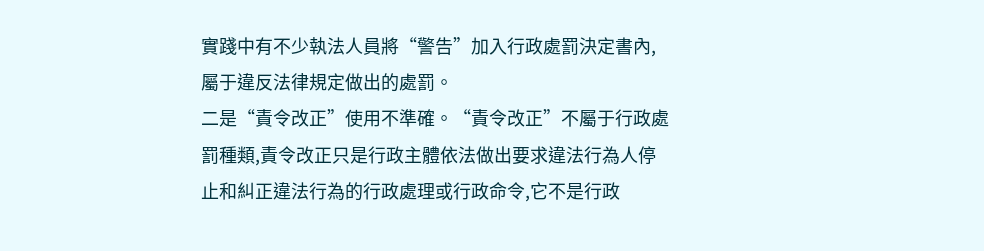實踐中有不少執法人員將“警告”加入行政處罰決定書內,屬于違反法律規定做出的處罰。
二是“責令改正”使用不準確。“責令改正”不屬于行政處罰種類,責令改正只是行政主體依法做出要求違法行為人停止和糾正違法行為的行政處理或行政命令,它不是行政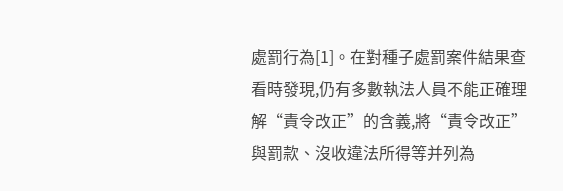處罰行為[1]。在對種子處罰案件結果查看時發現,仍有多數執法人員不能正確理解“責令改正”的含義,將“責令改正”與罰款、沒收違法所得等并列為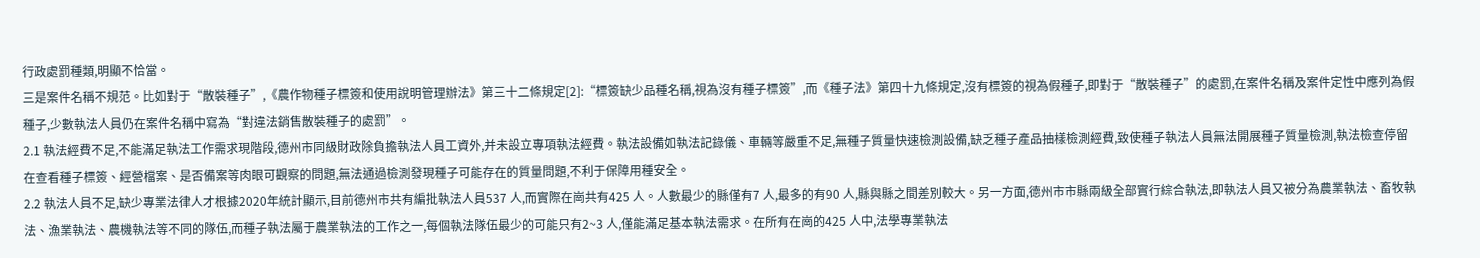行政處罰種類,明顯不恰當。
三是案件名稱不規范。比如對于“散裝種子”,《農作物種子標簽和使用說明管理辦法》第三十二條規定[2]:“標簽缺少品種名稱,視為沒有種子標簽”,而《種子法》第四十九條規定,沒有標簽的視為假種子,即對于“散裝種子”的處罰,在案件名稱及案件定性中應列為假種子,少數執法人員仍在案件名稱中寫為“對違法銷售散裝種子的處罰”。
2.1 執法經費不足,不能滿足執法工作需求現階段,德州市同級財政除負擔執法人員工資外,并未設立專項執法經費。執法設備如執法記錄儀、車輛等嚴重不足,無種子質量快速檢測設備,缺乏種子產品抽樣檢測經費,致使種子執法人員無法開展種子質量檢測,執法檢查停留在查看種子標簽、經營檔案、是否備案等肉眼可觀察的問題,無法通過檢測發現種子可能存在的質量問題,不利于保障用種安全。
2.2 執法人員不足,缺少專業法律人才根據2020年統計顯示,目前德州市共有編批執法人員537 人,而實際在崗共有425 人。人數最少的縣僅有7 人,最多的有90 人,縣與縣之間差別較大。另一方面,德州市市縣兩級全部實行綜合執法,即執法人員又被分為農業執法、畜牧執法、漁業執法、農機執法等不同的隊伍,而種子執法屬于農業執法的工作之一,每個執法隊伍最少的可能只有2~3 人,僅能滿足基本執法需求。在所有在崗的425 人中,法學專業執法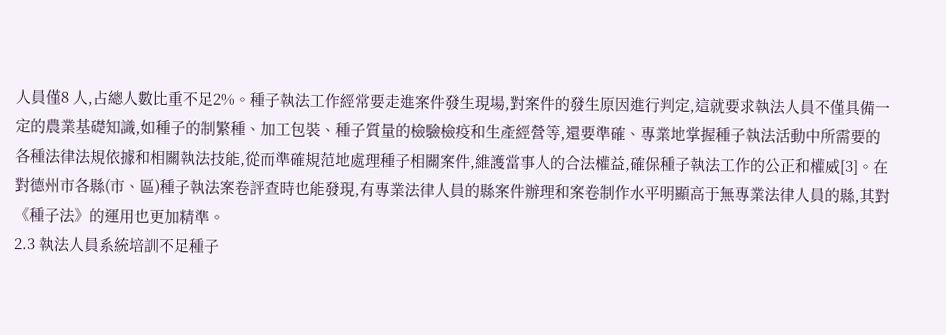人員僅8 人,占總人數比重不足2%。種子執法工作經常要走進案件發生現場,對案件的發生原因進行判定,這就要求執法人員不僅具備一定的農業基礎知識,如種子的制繁種、加工包裝、種子質量的檢驗檢疫和生產經營等,還要準確、專業地掌握種子執法活動中所需要的各種法律法規依據和相關執法技能,從而準確規范地處理種子相關案件,維護當事人的合法權益,確保種子執法工作的公正和權威[3]。在對德州市各縣(市、區)種子執法案卷評查時也能發現,有專業法律人員的縣案件辦理和案卷制作水平明顯高于無專業法律人員的縣,其對《種子法》的運用也更加精準。
2.3 執法人員系統培訓不足種子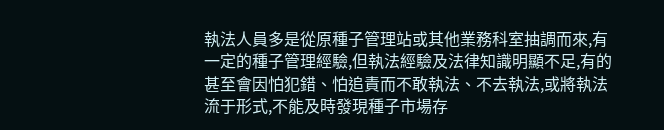執法人員多是從原種子管理站或其他業務科室抽調而來,有一定的種子管理經驗,但執法經驗及法律知識明顯不足,有的甚至會因怕犯錯、怕追責而不敢執法、不去執法,或將執法流于形式,不能及時發現種子市場存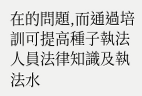在的問題,而通過培訓可提高種子執法人員法律知識及執法水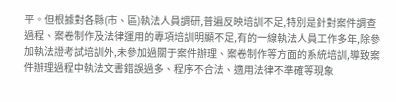平。但根據對各縣(市、區)執法人員調研,普遍反映培訓不足,特別是針對案件調查過程、案卷制作及法律運用的專項培訓明顯不足,有的一線執法人員工作多年,除參加執法證考試培訓外,未參加過關于案件辦理、案卷制作等方面的系統培訓,導致案件辦理過程中執法文書錯誤過多、程序不合法、適用法律不準確等現象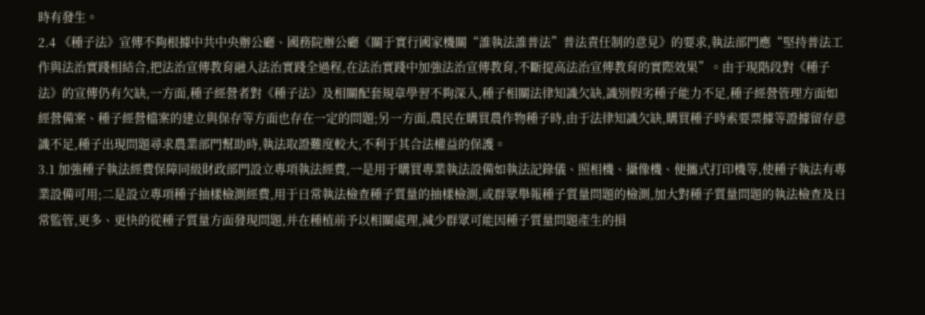時有發生。
2.4 《種子法》宣傳不夠根據中共中央辦公廳、國務院辦公廳《關于實行國家機關“誰執法誰普法”普法責任制的意見》的要求,執法部門應“堅持普法工作與法治實踐相結合,把法治宣傳教育融入法治實踐全過程,在法治實踐中加強法治宣傳教育,不斷提高法治宣傳教育的實際效果”。由于現階段對《種子法》的宣傳仍有欠缺,一方面,種子經營者對《種子法》及相關配套規章學習不夠深入,種子相關法律知識欠缺,識別假劣種子能力不足,種子經營管理方面如經營備案、種子經營檔案的建立與保存等方面也存在一定的問題;另一方面,農民在購買農作物種子時,由于法律知識欠缺,購買種子時索要票據等證據留存意識不足,種子出現問題尋求農業部門幫助時,執法取證難度較大,不利于其合法權益的保護。
3.1 加強種子執法經費保障同級財政部門設立專項執法經費,一是用于購買專業執法設備如執法記錄儀、照相機、攝像機、便攜式打印機等,使種子執法有專業設備可用;二是設立專項種子抽樣檢測經費,用于日常執法檢查種子質量的抽樣檢測,或群眾舉報種子質量問題的檢測,加大對種子質量問題的執法檢查及日常監管,更多、更快的從種子質量方面發現問題,并在種植前予以相關處理,減少群眾可能因種子質量問題產生的損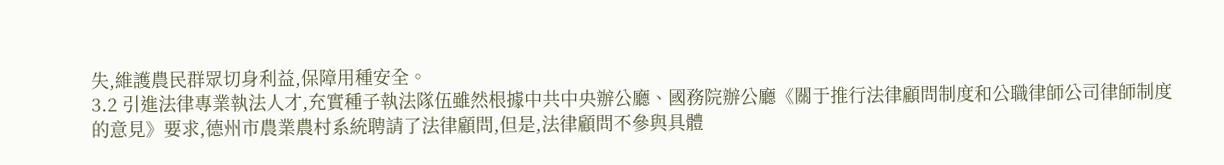失,維護農民群眾切身利益,保障用種安全。
3.2 引進法律專業執法人才,充實種子執法隊伍雖然根據中共中央辦公廳、國務院辦公廳《關于推行法律顧問制度和公職律師公司律師制度的意見》要求,德州市農業農村系統聘請了法律顧問,但是,法律顧問不參與具體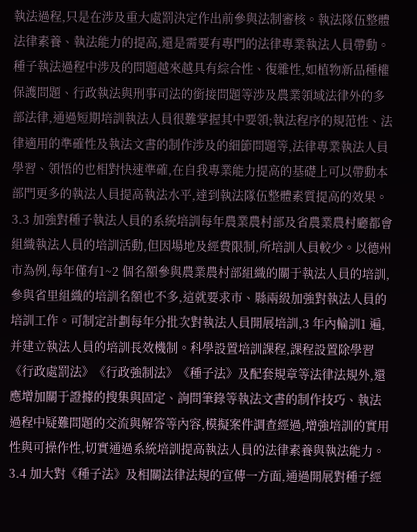執法過程,只是在涉及重大處罰決定作出前參與法制審核。執法隊伍整體法律素養、執法能力的提高,還是需要有專門的法律專業執法人員帶動。種子執法過程中涉及的問題越來越具有綜合性、復雜性,如植物新品種權保護問題、行政執法與刑事司法的銜接問題等涉及農業領域法律外的多部法律,通過短期培訓執法人員很難掌握其中要領;執法程序的規范性、法律適用的準確性及執法文書的制作涉及的細節問題等,法律專業執法人員學習、領悟的也相對快速準確,在自我專業能力提高的基礎上可以帶動本部門更多的執法人員提高執法水平,達到執法隊伍整體素質提高的效果。
3.3 加強對種子執法人員的系統培訓每年農業農村部及省農業農村廳都會組織執法人員的培訓活動,但因場地及經費限制,所培訓人員較少。以德州市為例,每年僅有1~2 個名額參與農業農村部組織的關于執法人員的培訓,參與省里組織的培訓名額也不多,這就要求市、縣兩級加強對執法人員的培訓工作。可制定計劃每年分批次對執法人員開展培訓,3 年內輪訓1 遍,并建立執法人員的培訓長效機制。科學設置培訓課程,課程設置除學習《行政處罰法》《行政強制法》《種子法》及配套規章等法律法規外,還應增加關于證據的搜集與固定、詢問筆錄等執法文書的制作技巧、執法過程中疑難問題的交流與解答等內容,模擬案件調查經過,增強培訓的實用性與可操作性,切實通過系統培訓提高執法人員的法律素養與執法能力。
3.4 加大對《種子法》及相關法律法規的宣傳一方面,通過開展對種子經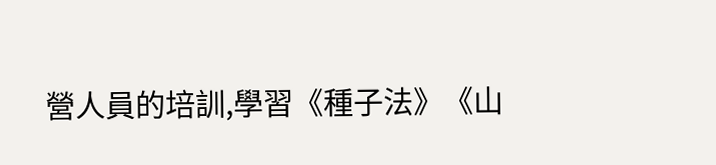營人員的培訓,學習《種子法》《山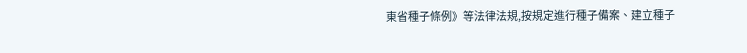東省種子條例》等法律法規,按規定進行種子備案、建立種子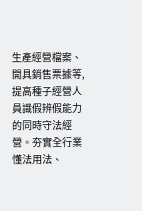生產經營檔案、開具銷售票據等,提高種子經營人員識假辨假能力的同時守法經營。夯實全行業懂法用法、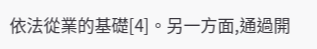依法從業的基礎[4]。另一方面,通過開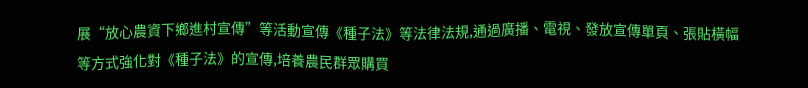展“放心農資下鄉進村宣傳”等活動宣傳《種子法》等法律法規,通過廣播、電視、發放宣傳單頁、張貼橫幅等方式強化對《種子法》的宣傳,培養農民群眾購買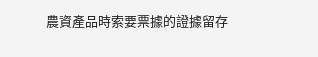農資產品時索要票據的證據留存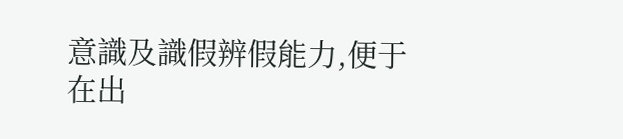意識及識假辨假能力,便于在出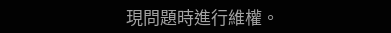現問題時進行維權。